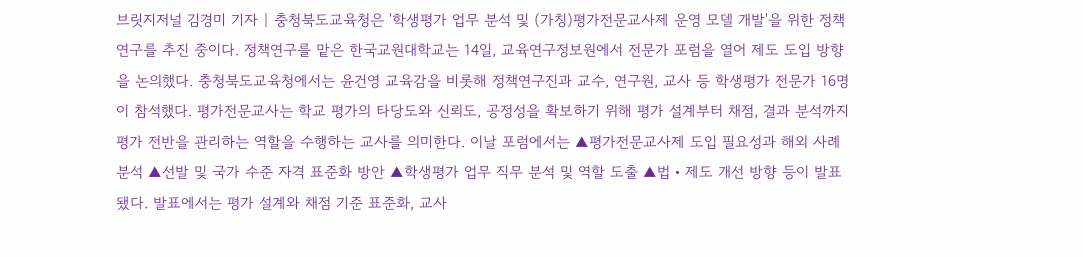브릿지저널 김경미 기자 | 충청북도교육청은 '학생평가 업무 분석 및 (가칭)평가전문교사제 운영 모델 개발'을 위한 정책연구를 추진 중이다. 정책연구를 맡은 한국교원대학교는 14일, 교육연구정보원에서 전문가 포럼을 열어 제도 도입 방향을 논의했다. 충청북도교육청에서는 윤건영 교육감을 비롯해 정책연구진과 교수, 연구원, 교사 등 학생평가 전문가 16명이 참석했다. 평가전문교사는 학교 평가의 타당도와 신뢰도, 공정성을 확보하기 위해 평가 설계부터 채점, 결과 분석까지 평가 전반을 관리하는 역할을 수행하는 교사를 의미한다. 이날 포럼에서는 ▲평가전문교사제 도입 필요성과 해외 사례 분석 ▲선발 및 국가 수준 자격 표준화 방안 ▲학생평가 업무 직무 분석 및 역할 도출 ▲법‧제도 개선 방향 등이 발표됐다. 발표에서는 평가 설계와 채점 기준 표준화, 교사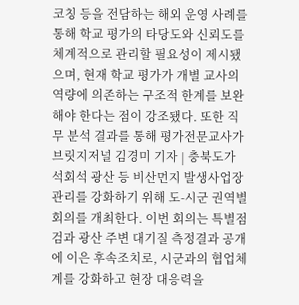코칭 등을 전담하는 해외 운영 사례를 통해 학교 평가의 타당도와 신뢰도를 체계적으로 관리할 필요성이 제시됐으며, 현재 학교 평가가 개별 교사의 역량에 의존하는 구조적 한계를 보완해야 한다는 점이 강조됐다. 또한 직무 분석 결과를 통해 평가전문교사가
브릿지저널 김경미 기자 | 충북도가 석회석 광산 등 비산먼지 발생사업장 관리를 강화하기 위해 도-시군 권역별 회의를 개최한다. 이번 회의는 특별점검과 광산 주변 대기질 측정결과 공개에 이은 후속조치로, 시군과의 협업체계를 강화하고 현장 대응력을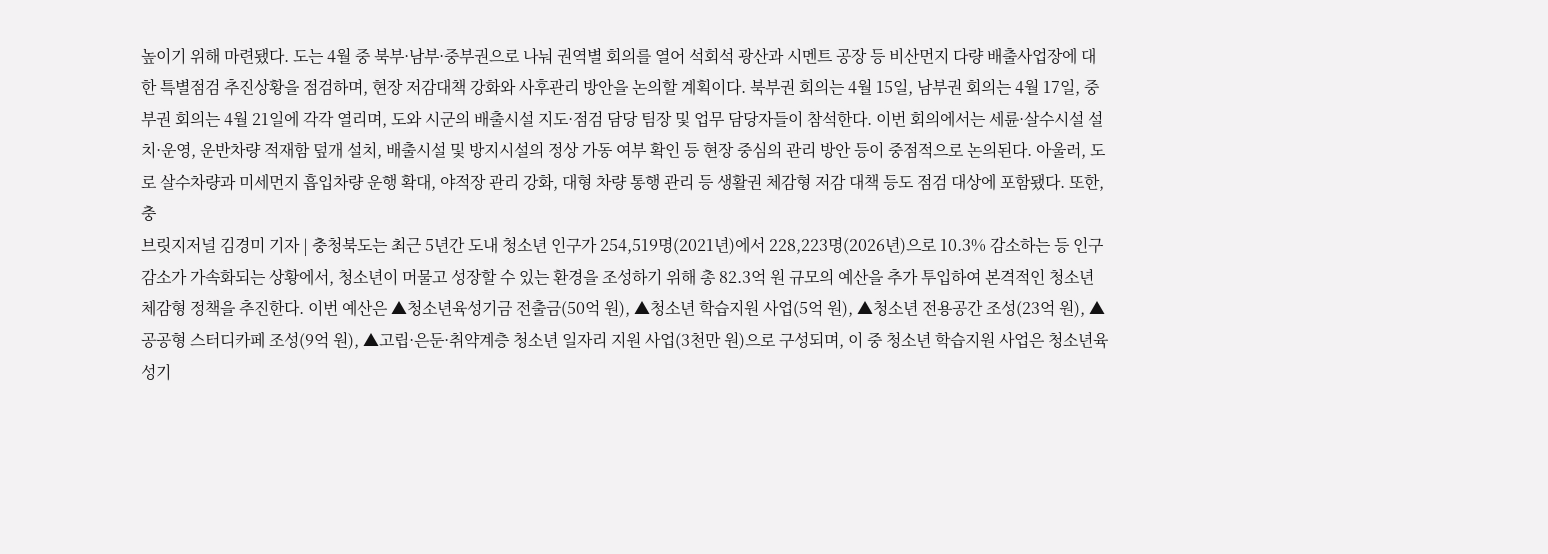높이기 위해 마련됐다. 도는 4월 중 북부·남부·중부권으로 나눠 권역별 회의를 열어 석회석 광산과 시멘트 공장 등 비산먼지 다량 배출사업장에 대한 특별점검 추진상황을 점검하며, 현장 저감대책 강화와 사후관리 방안을 논의할 계획이다. 북부권 회의는 4월 15일, 남부권 회의는 4월 17일, 중부권 회의는 4월 21일에 각각 열리며, 도와 시군의 배출시설 지도·점검 담당 팀장 및 업무 담당자들이 참석한다. 이번 회의에서는 세륜·살수시설 설치·운영, 운반차량 적재함 덮개 설치, 배출시설 및 방지시설의 정상 가동 여부 확인 등 현장 중심의 관리 방안 등이 중점적으로 논의된다. 아울러, 도로 살수차량과 미세먼지 흡입차량 운행 확대, 야적장 관리 강화, 대형 차량 통행 관리 등 생활권 체감형 저감 대책 등도 점검 대상에 포함됐다. 또한, 충
브릿지저널 김경미 기자 | 충청북도는 최근 5년간 도내 청소년 인구가 254,519명(2021년)에서 228,223명(2026년)으로 10.3% 감소하는 등 인구 감소가 가속화되는 상황에서, 청소년이 머물고 성장할 수 있는 환경을 조성하기 위해 총 82.3억 원 규모의 예산을 추가 투입하여 본격적인 청소년 체감형 정책을 추진한다. 이번 예산은 ▲청소년육성기금 전출금(50억 원), ▲청소년 학습지원 사업(5억 원), ▲청소년 전용공간 조성(23억 원), ▲공공형 스터디카페 조성(9억 원), ▲고립·은둔·취약계층 청소년 일자리 지원 사업(3천만 원)으로 구성되며, 이 중 청소년 학습지원 사업은 청소년육성기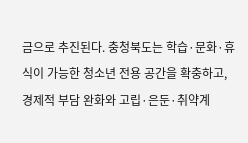금으로 추진된다. 충청북도는 학습·문화·휴식이 가능한 청소년 전용 공간을 확충하고, 경제적 부담 완화와 고립·은둔·취약계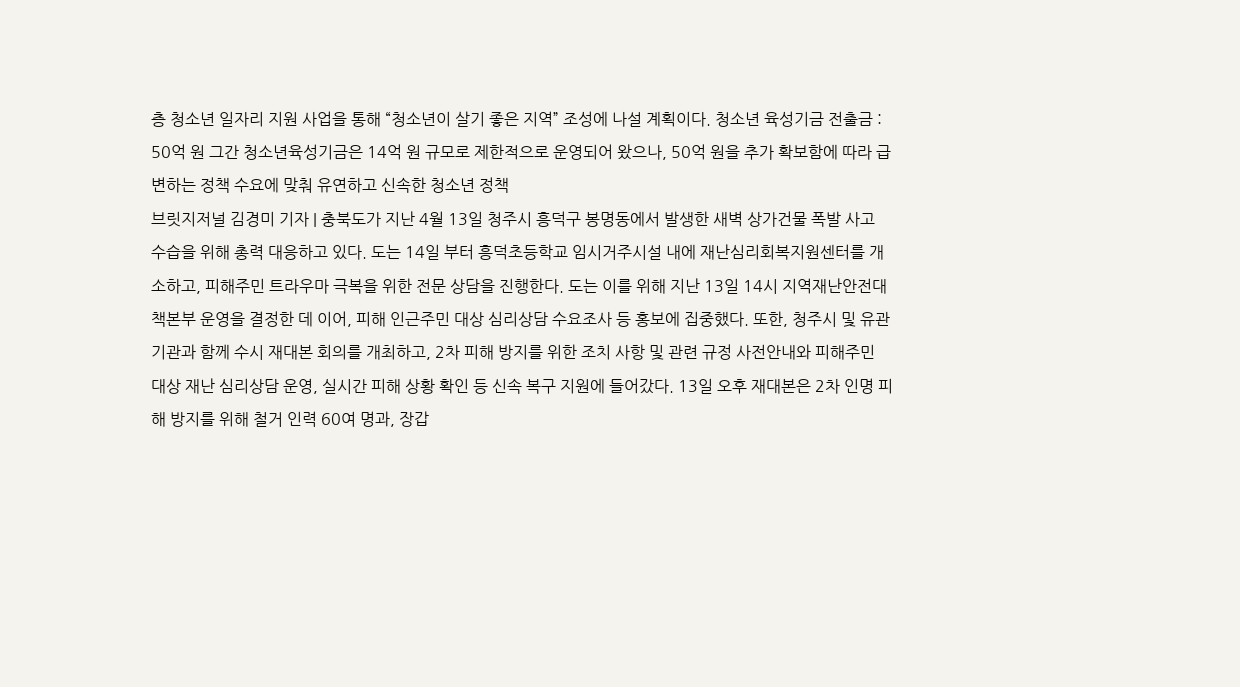층 청소년 일자리 지원 사업을 통해 “청소년이 살기 좋은 지역” 조성에 나설 계획이다. 청소년 육성기금 전출금 : 50억 원 그간 청소년육성기금은 14억 원 규모로 제한적으로 운영되어 왔으나, 50억 원을 추가 확보함에 따라 급변하는 정책 수요에 맞춰 유연하고 신속한 청소년 정책
브릿지저널 김경미 기자 | 충북도가 지난 4월 13일 청주시 흥덕구 봉명동에서 발생한 새벽 상가건물 폭발 사고 수습을 위해 총력 대응하고 있다. 도는 14일 부터 흥덕초등학교 임시거주시설 내에 재난심리회복지원센터를 개소하고, 피해주민 트라우마 극복을 위한 전문 상담을 진행한다. 도는 이를 위해 지난 13일 14시 지역재난안전대책본부 운영을 결정한 데 이어, 피해 인근주민 대상 심리상담 수요조사 등 홍보에 집중했다. 또한, 청주시 및 유관기관과 함께 수시 재대본 회의를 개최하고, 2차 피해 방지를 위한 조치 사항 및 관련 규정 사전안내와 피해주민 대상 재난 심리상담 운영, 실시간 피해 상황 확인 등 신속 복구 지원에 들어갔다. 13일 오후 재대본은 2차 인명 피해 방지를 위해 철거 인력 60여 명과, 장갑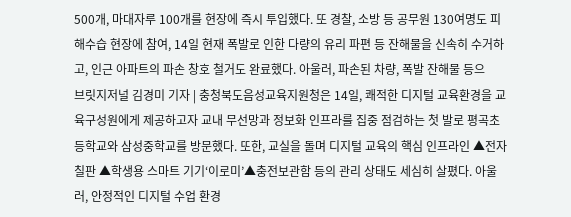500개, 마대자루 100개를 현장에 즉시 투입했다. 또 경찰, 소방 등 공무원 130여명도 피해수습 현장에 참여, 14일 현재 폭발로 인한 다량의 유리 파편 등 잔해물을 신속히 수거하고, 인근 아파트의 파손 창호 철거도 완료했다. 아울러, 파손된 차량, 폭발 잔해물 등으
브릿지저널 김경미 기자 | 충청북도음성교육지원청은 14일, 쾌적한 디지털 교육환경을 교육구성원에게 제공하고자 교내 무선망과 정보화 인프라를 집중 점검하는 첫 발로 평곡초등학교와 삼성중학교를 방문했다. 또한, 교실을 돌며 디지털 교육의 핵심 인프라인 ▲전자칠판 ▲학생용 스마트 기기‘이로미’▲충전보관함 등의 관리 상태도 세심히 살폈다. 아울러, 안정적인 디지털 수업 환경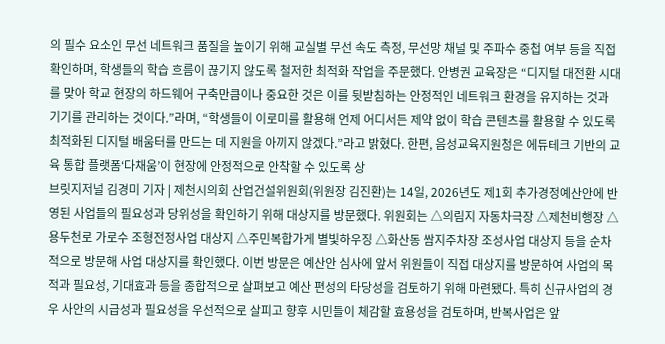의 필수 요소인 무선 네트워크 품질을 높이기 위해 교실별 무선 속도 측정, 무선망 채널 및 주파수 중첩 여부 등을 직접 확인하며, 학생들의 학습 흐름이 끊기지 않도록 철저한 최적화 작업을 주문했다. 안병권 교육장은 “디지털 대전환 시대를 맞아 학교 현장의 하드웨어 구축만큼이나 중요한 것은 이를 뒷받침하는 안정적인 네트워크 환경을 유지하는 것과 기기를 관리하는 것이다.”라며, “학생들이 이로미를 활용해 언제 어디서든 제약 없이 학습 콘텐츠를 활용할 수 있도록 최적화된 디지털 배움터를 만드는 데 지원을 아끼지 않겠다.”라고 밝혔다. 한편, 음성교육지원청은 에듀테크 기반의 교육 통합 플랫폼‘다채움’이 현장에 안정적으로 안착할 수 있도록 상
브릿지저널 김경미 기자 | 제천시의회 산업건설위원회(위원장 김진환)는 14일, 2026년도 제1회 추가경정예산안에 반영된 사업들의 필요성과 당위성을 확인하기 위해 대상지를 방문했다. 위원회는 △의림지 자동차극장 △제천비행장 △용두천로 가로수 조형전정사업 대상지 △주민복합가게 별빛하우징 △화산동 쌈지주차장 조성사업 대상지 등을 순차적으로 방문해 사업 대상지를 확인했다. 이번 방문은 예산안 심사에 앞서 위원들이 직접 대상지를 방문하여 사업의 목적과 필요성, 기대효과 등을 종합적으로 살펴보고 예산 편성의 타당성을 검토하기 위해 마련됐다. 특히 신규사업의 경우 사안의 시급성과 필요성을 우선적으로 살피고 향후 시민들이 체감할 효용성을 검토하며, 반복사업은 앞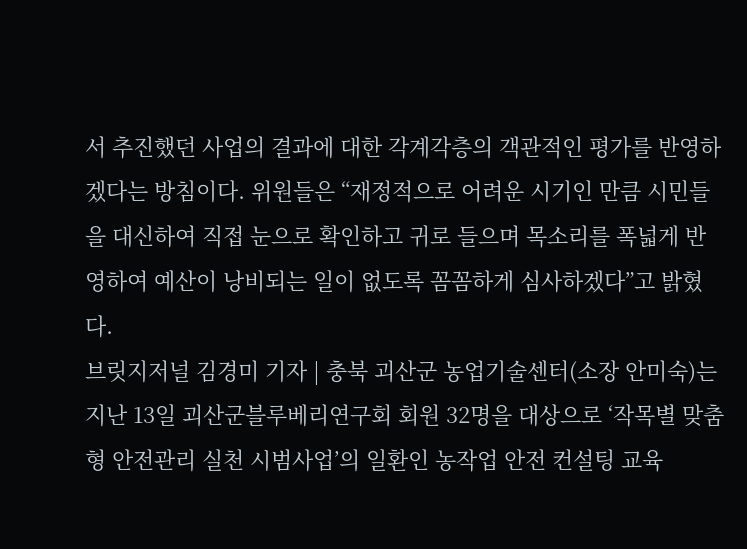서 추진했던 사업의 결과에 대한 각계각층의 객관적인 평가를 반영하겠다는 방침이다. 위원들은 “재정적으로 어려운 시기인 만큼 시민들을 대신하여 직접 눈으로 확인하고 귀로 들으며 목소리를 폭넓게 반영하여 예산이 낭비되는 일이 없도록 꼼꼼하게 심사하겠다”고 밝혔다.
브릿지저널 김경미 기자 | 충북 괴산군 농업기술센터(소장 안미숙)는 지난 13일 괴산군블루베리연구회 회원 32명을 대상으로 ‘작목별 맞춤형 안전관리 실천 시범사업’의 일환인 농작업 안전 컨설팅 교육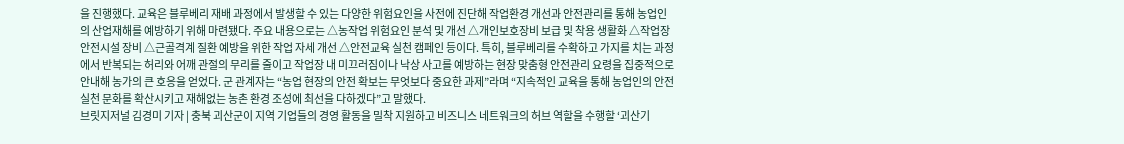을 진행했다. 교육은 블루베리 재배 과정에서 발생할 수 있는 다양한 위험요인을 사전에 진단해 작업환경 개선과 안전관리를 통해 농업인의 산업재해를 예방하기 위해 마련됐다. 주요 내용으로는 △농작업 위험요인 분석 및 개선 △개인보호장비 보급 및 착용 생활화 △작업장 안전시설 장비 △근골격계 질환 예방을 위한 작업 자세 개선 △안전교육 실천 캠페인 등이다. 특히, 블루베리를 수확하고 가지를 치는 과정에서 반복되는 허리와 어깨 관절의 무리를 줄이고 작업장 내 미끄러짐이나 낙상 사고를 예방하는 현장 맞춤형 안전관리 요령을 집중적으로 안내해 농가의 큰 호응을 얻었다. 군 관계자는 “농업 현장의 안전 확보는 무엇보다 중요한 과제”라며 “지속적인 교육을 통해 농업인의 안전 실천 문화를 확산시키고 재해없는 농촌 환경 조성에 최선을 다하겠다”고 말했다.
브릿지저널 김경미 기자 | 충북 괴산군이 지역 기업들의 경영 활동을 밀착 지원하고 비즈니스 네트워크의 허브 역할을 수행할 ‘괴산기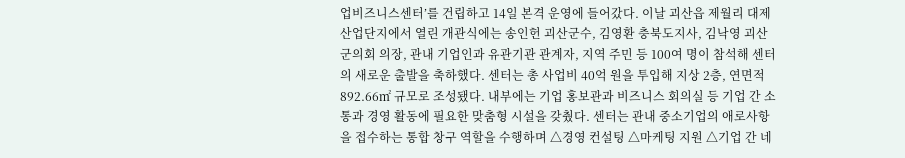업비즈니스센터’를 건립하고 14일 본격 운영에 들어갔다. 이날 괴산읍 제월리 대제산업단지에서 열린 개관식에는 송인헌 괴산군수, 김영환 충북도지사, 김낙영 괴산군의회 의장, 관내 기업인과 유관기관 관계자, 지역 주민 등 100여 명이 참석해 센터의 새로운 출발을 축하했다. 센터는 총 사업비 40억 원을 투입해 지상 2층, 연면적 892.66㎡ 규모로 조성됐다. 내부에는 기업 홍보관과 비즈니스 회의실 등 기업 간 소통과 경영 활동에 필요한 맞춤형 시설을 갖췄다. 센터는 관내 중소기업의 애로사항을 접수하는 통합 창구 역할을 수행하며 △경영 컨설팅 △마케팅 지원 △기업 간 네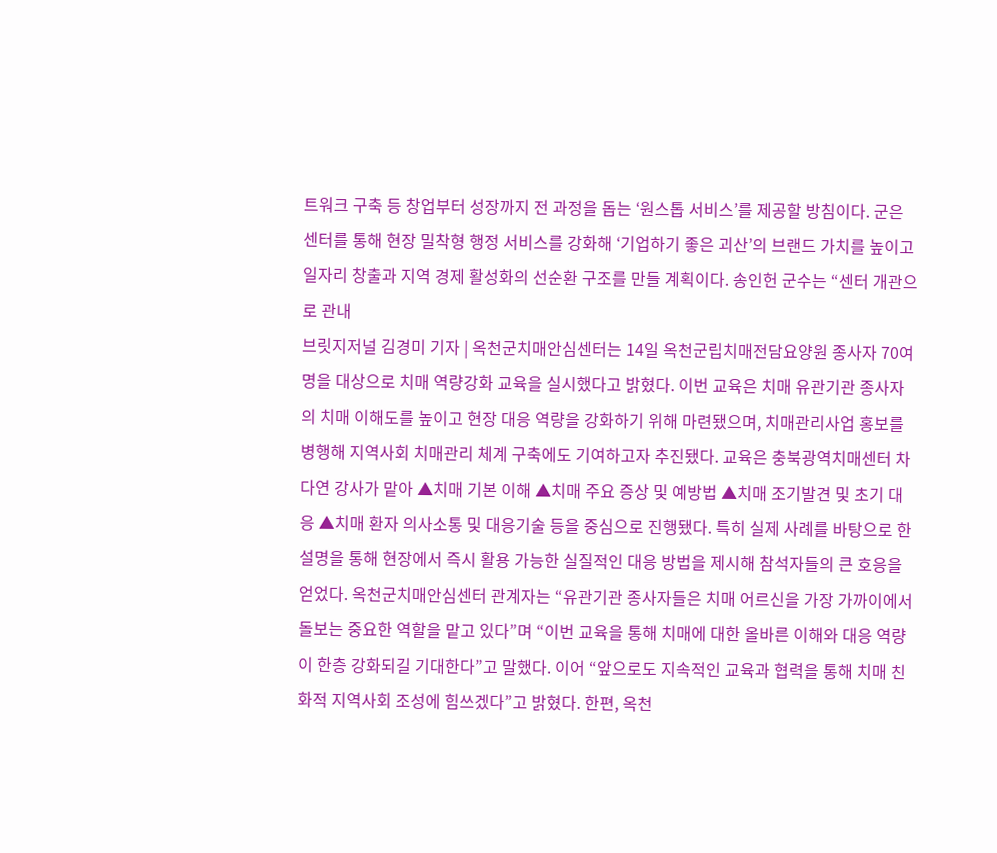트워크 구축 등 창업부터 성장까지 전 과정을 돕는 ‘원스톱 서비스’를 제공할 방침이다. 군은 센터를 통해 현장 밀착형 행정 서비스를 강화해 ‘기업하기 좋은 괴산’의 브랜드 가치를 높이고 일자리 창출과 지역 경제 활성화의 선순환 구조를 만들 계획이다. 송인헌 군수는 “센터 개관으로 관내
브릿지저널 김경미 기자 | 옥천군치매안심센터는 14일 옥천군립치매전담요양원 종사자 70여 명을 대상으로 치매 역량강화 교육을 실시했다고 밝혔다. 이번 교육은 치매 유관기관 종사자의 치매 이해도를 높이고 현장 대응 역량을 강화하기 위해 마련됐으며, 치매관리사업 홍보를 병행해 지역사회 치매관리 체계 구축에도 기여하고자 추진됐다. 교육은 충북광역치매센터 차다연 강사가 맡아 ▲치매 기본 이해 ▲치매 주요 증상 및 예방법 ▲치매 조기발견 및 초기 대응 ▲치매 환자 의사소통 및 대응기술 등을 중심으로 진행됐다. 특히 실제 사례를 바탕으로 한 설명을 통해 현장에서 즉시 활용 가능한 실질적인 대응 방법을 제시해 참석자들의 큰 호응을 얻었다. 옥천군치매안심센터 관계자는 “유관기관 종사자들은 치매 어르신을 가장 가까이에서 돌보는 중요한 역할을 맡고 있다”며 “이번 교육을 통해 치매에 대한 올바른 이해와 대응 역량이 한층 강화되길 기대한다”고 말했다. 이어 “앞으로도 지속적인 교육과 협력을 통해 치매 친화적 지역사회 조성에 힘쓰겠다”고 밝혔다. 한편, 옥천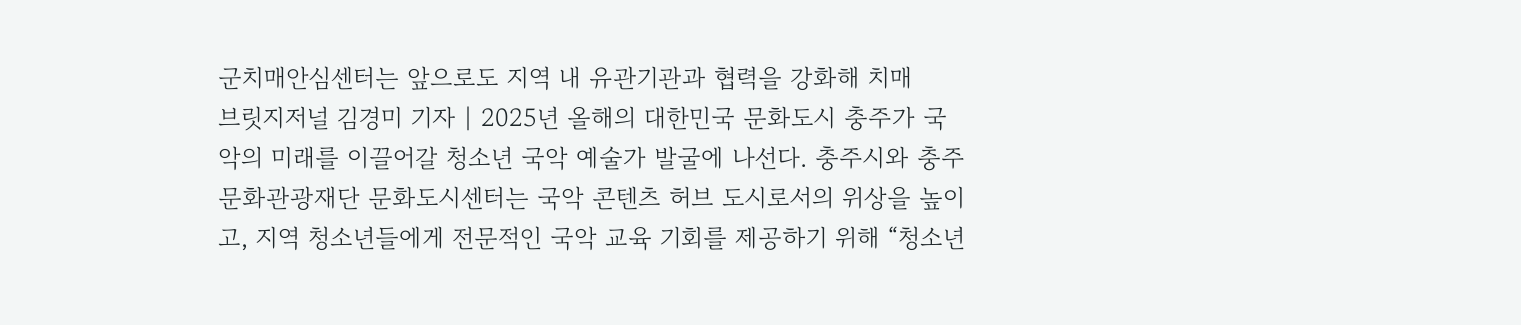군치매안심센터는 앞으로도 지역 내 유관기관과 협력을 강화해 치매
브릿지저널 김경미 기자 | 2025년 올해의 대한민국 문화도시 충주가 국악의 미래를 이끌어갈 청소년 국악 예술가 발굴에 나선다. 충주시와 충주문화관광재단 문화도시센터는 국악 콘텐츠 허브 도시로서의 위상을 높이고, 지역 청소년들에게 전문적인 국악 교육 기회를 제공하기 위해 “청소년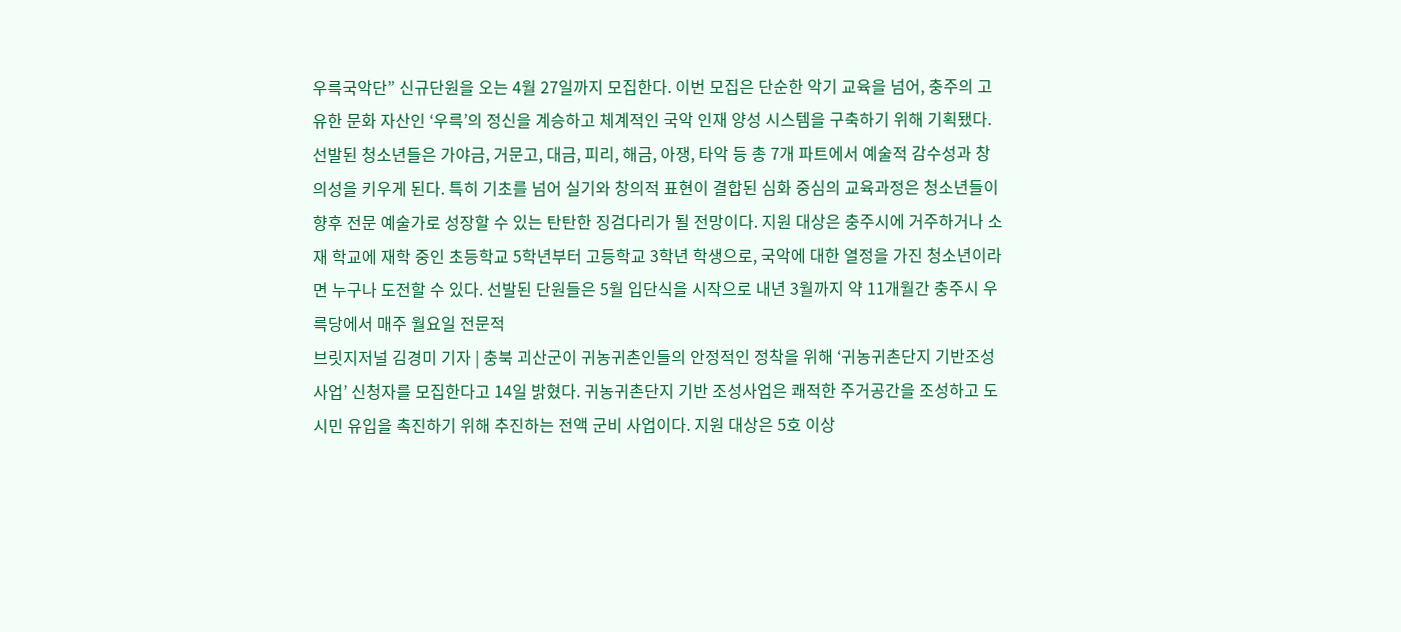우륵국악단” 신규단원을 오는 4월 27일까지 모집한다. 이번 모집은 단순한 악기 교육을 넘어, 충주의 고유한 문화 자산인 ‘우륵’의 정신을 계승하고 체계적인 국악 인재 양성 시스템을 구축하기 위해 기획됐다. 선발된 청소년들은 가야금, 거문고, 대금, 피리, 해금, 아쟁, 타악 등 총 7개 파트에서 예술적 감수성과 창의성을 키우게 된다. 특히 기초를 넘어 실기와 창의적 표현이 결합된 심화 중심의 교육과정은 청소년들이 향후 전문 예술가로 성장할 수 있는 탄탄한 징검다리가 될 전망이다. 지원 대상은 충주시에 거주하거나 소재 학교에 재학 중인 초등학교 5학년부터 고등학교 3학년 학생으로, 국악에 대한 열정을 가진 청소년이라면 누구나 도전할 수 있다. 선발된 단원들은 5월 입단식을 시작으로 내년 3월까지 약 11개월간 충주시 우륵당에서 매주 월요일 전문적
브릿지저널 김경미 기자 | 충북 괴산군이 귀농귀촌인들의 안정적인 정착을 위해 ‘귀농귀촌단지 기반조성 사업’ 신청자를 모집한다고 14일 밝혔다. 귀농귀촌단지 기반 조성사업은 쾌적한 주거공간을 조성하고 도시민 유입을 촉진하기 위해 추진하는 전액 군비 사업이다. 지원 대상은 5호 이상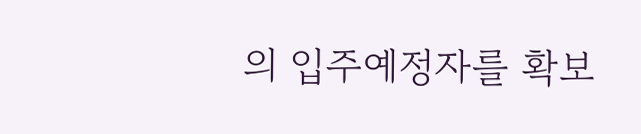의 입주예정자를 확보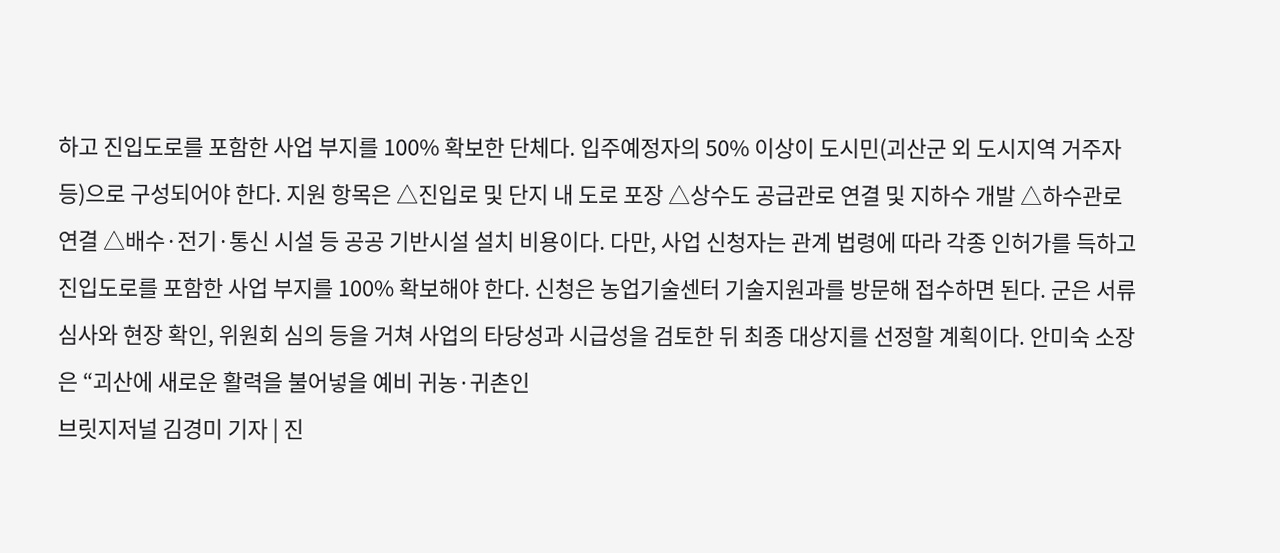하고 진입도로를 포함한 사업 부지를 100% 확보한 단체다. 입주예정자의 50% 이상이 도시민(괴산군 외 도시지역 거주자 등)으로 구성되어야 한다. 지원 항목은 △진입로 및 단지 내 도로 포장 △상수도 공급관로 연결 및 지하수 개발 △하수관로 연결 △배수·전기·통신 시설 등 공공 기반시설 설치 비용이다. 다만, 사업 신청자는 관계 법령에 따라 각종 인허가를 득하고 진입도로를 포함한 사업 부지를 100% 확보해야 한다. 신청은 농업기술센터 기술지원과를 방문해 접수하면 된다. 군은 서류 심사와 현장 확인, 위원회 심의 등을 거쳐 사업의 타당성과 시급성을 검토한 뒤 최종 대상지를 선정할 계획이다. 안미숙 소장은 “괴산에 새로운 활력을 불어넣을 예비 귀농·귀촌인
브릿지저널 김경미 기자 | 진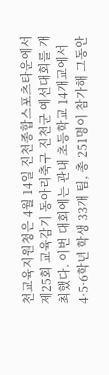천교육지원청은 4월 14일 진천종합스포츠타운에서 제25회 교육감기 동아리축구 진천군 예선대회를 개최했다. 이번 대회에는 관내 초등학교 14개교에서 4·5·6학년 학생 33개 팀, 총 251명이 참가해 그동안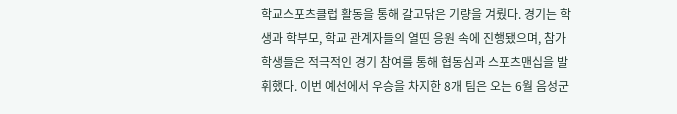학교스포츠클럽 활동을 통해 갈고닦은 기량을 겨뤘다. 경기는 학생과 학부모, 학교 관계자들의 열띤 응원 속에 진행됐으며, 참가 학생들은 적극적인 경기 참여를 통해 협동심과 스포츠맨십을 발휘했다. 이번 예선에서 우승을 차지한 8개 팀은 오는 6월 음성군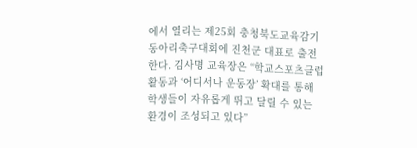에서 열리는 제25회 충청북도교육감기 동아리축구대회에 진천군 대표로 출전한다. 김사명 교육장은 “학교스포츠클럽 활동과 ‘어디서나 운동장’ 확대를 통해 학생들이 자유롭게 뛰고 달릴 수 있는 환경이 조성되고 있다”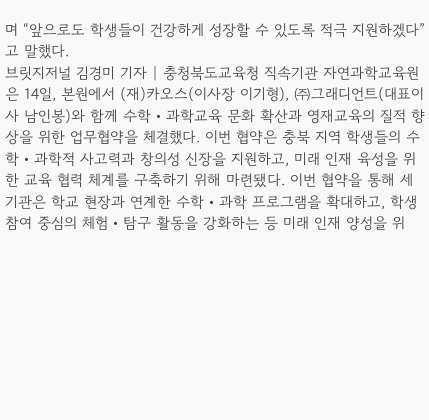며 “앞으로도 학생들이 건강하게 성장할 수 있도록 적극 지원하겠다”고 말했다.
브릿지저널 김경미 기자 | 충청북도교육청 직속기관 자연과학교육원은 14일, 본원에서 (재)카오스(이사장 이기형), ㈜그래디언트(대표이사 남인봉)와 함께 수학‧과학교육 문화 확산과 영재교육의 질적 향상을 위한 업무협약을 체결했다. 이번 협약은 충북 지역 학생들의 수학‧과학적 사고력과 창의성 신장을 지원하고, 미래 인재 육성을 위한 교육 협력 체계를 구축하기 위해 마련됐다. 이번 협약을 통해 세 기관은 학교 현장과 연계한 수학‧과학 프로그램을 확대하고, 학생 참여 중심의 체험‧탐구 활동을 강화하는 등 미래 인재 양성을 위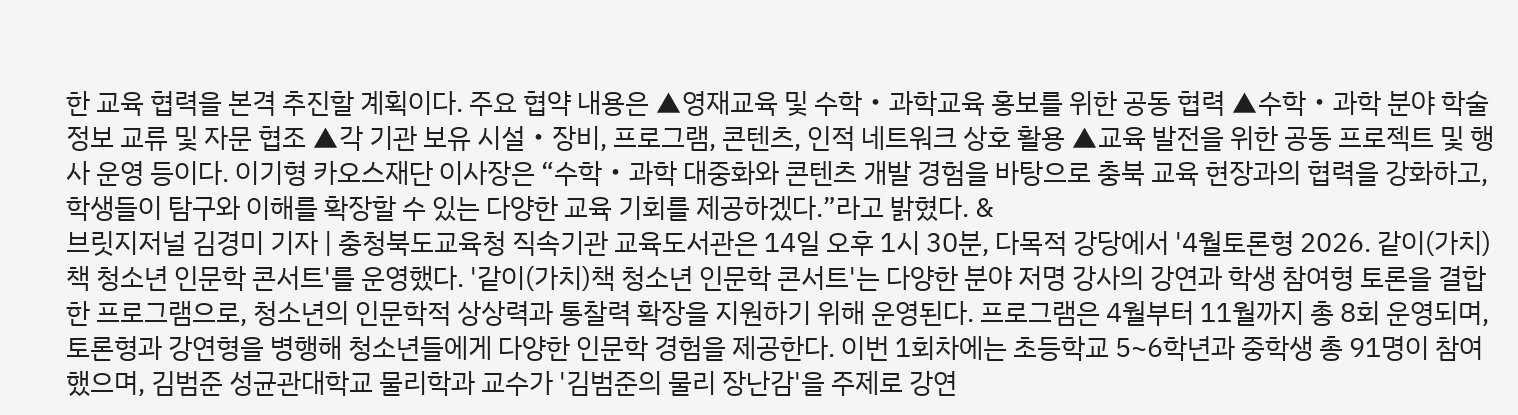한 교육 협력을 본격 추진할 계획이다. 주요 협약 내용은 ▲영재교육 및 수학‧과학교육 홍보를 위한 공동 협력 ▲수학‧과학 분야 학술정보 교류 및 자문 협조 ▲각 기관 보유 시설‧장비, 프로그램, 콘텐츠, 인적 네트워크 상호 활용 ▲교육 발전을 위한 공동 프로젝트 및 행사 운영 등이다. 이기형 카오스재단 이사장은 “수학‧과학 대중화와 콘텐츠 개발 경험을 바탕으로 충북 교육 현장과의 협력을 강화하고, 학생들이 탐구와 이해를 확장할 수 있는 다양한 교육 기회를 제공하겠다.”라고 밝혔다. &
브릿지저널 김경미 기자 | 충청북도교육청 직속기관 교육도서관은 14일 오후 1시 30분, 다목적 강당에서 '4월토론형 2026. 같이(가치)책 청소년 인문학 콘서트'를 운영했다. '같이(가치)책 청소년 인문학 콘서트'는 다양한 분야 저명 강사의 강연과 학생 참여형 토론을 결합한 프로그램으로, 청소년의 인문학적 상상력과 통찰력 확장을 지원하기 위해 운영된다. 프로그램은 4월부터 11월까지 총 8회 운영되며, 토론형과 강연형을 병행해 청소년들에게 다양한 인문학 경험을 제공한다. 이번 1회차에는 초등학교 5~6학년과 중학생 총 91명이 참여했으며, 김범준 성균관대학교 물리학과 교수가 '김범준의 물리 장난감'을 주제로 강연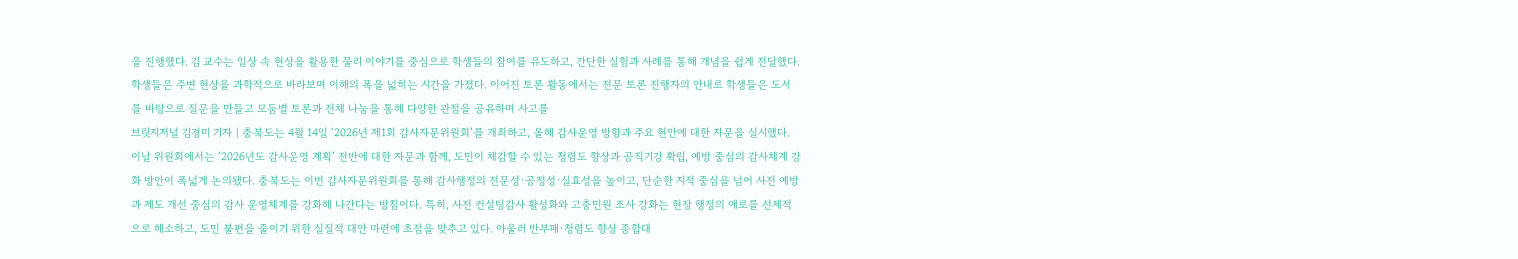을 진행했다. 김 교수는 일상 속 현상을 활용한 물리 이야기를 중심으로 학생들의 참여를 유도하고, 간단한 실험과 사례를 통해 개념을 쉽게 전달했다. 학생들은 주변 현상을 과학적으로 바라보며 이해의 폭을 넓히는 시간을 가졌다. 이어진 토론 활동에서는 전문 토론 진행자의 안내로 학생들은 도서를 바탕으로 질문을 만들고 모둠별 토론과 전체 나눔을 통해 다양한 관점을 공유하며 사고를
브릿지저널 김경미 기자 | 충북도는 4월 14일 ‘2026년 제1회 감사자문위원회’를 개최하고, 올해 감사운영 방향과 주요 현안에 대한 자문을 실시했다. 이날 위원회에서는 ‘2026년도 감사운영 계획’ 전반에 대한 자문과 함께, 도민이 체감할 수 있는 청렴도 향상과 공직기강 확립, 예방 중심의 감사체계 강화 방안이 폭넓게 논의됐다. 충북도는 이번 감사자문위원회를 통해 감사행정의 전문성·공정성·실효성을 높이고, 단순한 지적 중심을 넘어 사전 예방과 제도 개선 중심의 감사 운영체계를 강화해 나간다는 방침이다. 특히, 사전 컨설팅감사 활성화와 고충민원 조사 강화는 현장 행정의 애로를 선제적으로 해소하고, 도민 불편을 줄이기 위한 실질적 대안 마련에 초점을 맞추고 있다. 아울러 반부패·청렴도 향상 종합대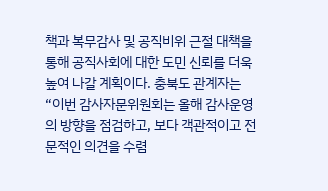책과 복무감사 및 공직비위 근절 대책을 통해 공직사회에 대한 도민 신뢰를 더욱 높여 나갈 계획이다. 충북도 관계자는 “이번 감사자문위원회는 올해 감사운영의 방향을 점검하고, 보다 객관적이고 전문적인 의견을 수렴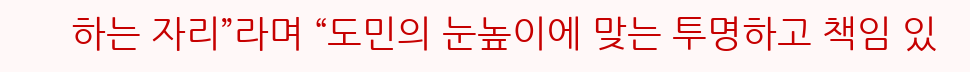하는 자리”라며 “도민의 눈높이에 맞는 투명하고 책임 있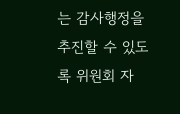는 감사행정을 추진할 수 있도록 위원회 자